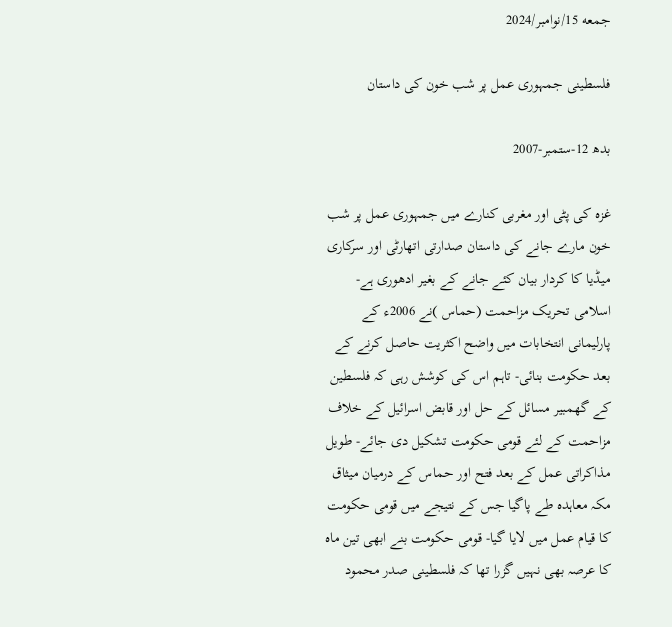جمعه 15/نوامبر/2024

فلسطینی جمہوری عمل پر شب خون کی داستان

بدھ 12-ستمبر-2007

غزہ کی پٹی اور مغربی کنارے میں جمہوری عمل پر شب خون مارے جانے کی داستان صدارتی اتھارٹی اور سرکاری میڈیا کا کردار بیان کئے جانے کے بغیر ادھوری ہے- اسلامی تحریک مزاحمت (حماس )نے 2006ء کے پارلیمانی انتخابات میں واضح اکثریت حاصل کرنے کے بعد حکومت بنائی- تاہم اس کی کوشش رہی کہ فلسطین کے گھمبیر مسائل کے حل اور قابض اسرائیل کے خلاف مزاحمت کے لئے قومی حکومت تشکیل دی جائے- طویل مذاکراتی عمل کے بعد فتح اور حماس کے درمیان میثاق مکہ معاہدہ طے پاگیا جس کے نتیجے میں قومی حکومت کا قیام عمل میں لایا گیا- قومی حکومت بنے ابھی تین ماہ کا عرصہ بھی نہیں گزرا تھا کہ فلسطینی صدر محمود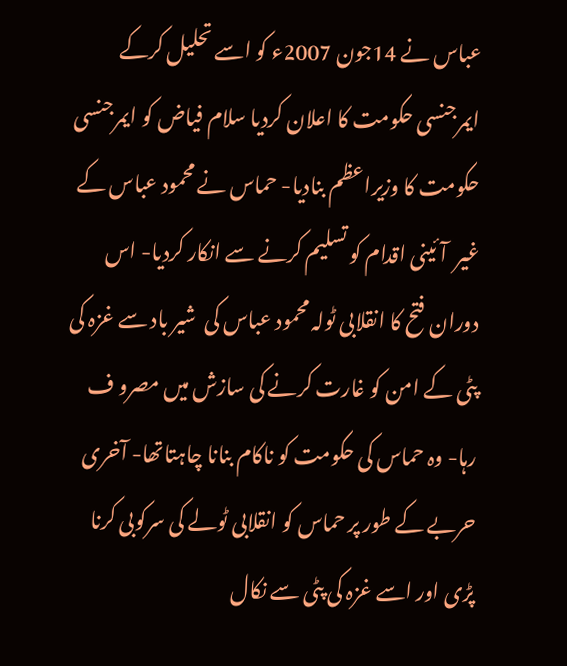عباس نے 14جون 2007ء کو اسے تحلیل کرکے ایمرجنسی حکومت کا اعلان کردیا سلام فیاض کو ایمرجنسی حکومت کا وزیراعظم بنادیا- حماس نے محمود عباس کے غیر  آئینی اقدام کو تسلیم کرنے سے انکار کردیا- اس دوران فتح کا انقلابی ٹولہ محمود عباس کی  شیر باد سے غزہ کی پٹی کے امن کو غارت کرنے کی سازش میں مصرو ف رہا- وہ حماس کی حکومت کو ناکام بنانا چاہتاتھا- آخری حربے کے طور پر حماس کو انقلابی ٹولے کی سرکوبی کرنا پڑی اور اسے غزہ کی پٹی سے نکال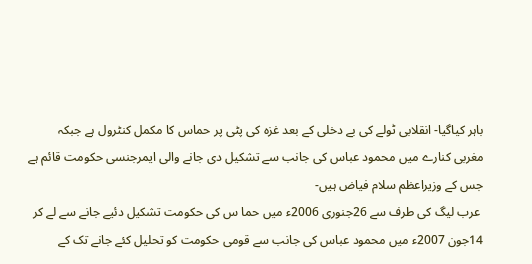باہر کیاگیا- انقلابی ٹولے کی بے دخلی کے بعد غزہ کی پٹی پر حماس کا مکمل کنٹرول ہے جبکہ مغربی کنارے میں محمود عباس کی جانب سے تشکیل دی جانے والی ایمرجنسی حکومت قائم ہے جس کے وزیراعظم سلام فیاض ہیں-
 عرب لیگ کی طرف سے 26جنوری 2006ء میں حما س کی حکومت تشکیل دئیے جانے سے لے کر 14جون 2007ء میں محمود عباس کی جانب سے قومی حکومت کو تحلیل کئے جانے تک کے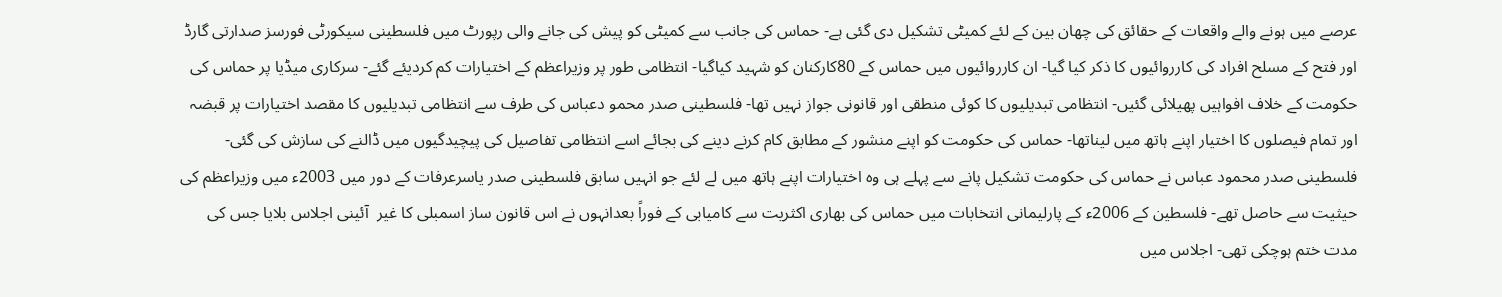عرصے میں ہونے والے واقعات کے حقائق کی چھان بین کے لئے کمیٹی تشکیل دی گئی ہے- حماس کی جانب سے کمیٹی کو پیش کی جانے والی رپورٹ میں فلسطینی سیکورٹی فورسز صدارتی گارڈ اور فتح کے مسلح افراد کی کارروائیوں کا ذکر کیا گیا- ان کارروائیوں میں حماس کے 80کارکنان کو شہید کیاگیا- انتظامی طور پر وزیراعظم کے اختیارات کم کردیئے گئے- سرکاری میڈیا پر حماس کی حکومت کے خلاف افواہیں پھیلائی گئیں- انتظامی تبدیلیوں کا کوئی منطقی اور قانونی جواز نہیں تھا- فلسطینی صدر محمو دعباس کی طرف سے انتظامی تبدیلیوں کا مقصد اختیارات پر قبضہ اور تمام فیصلوں کا اختیار اپنے ہاتھ میں لیناتھا- حماس کی حکومت کو اپنے منشور کے مطابق کام کرنے دینے کی بجائے اسے انتظامی تفاصیل کی پیچیدگیوں میں ڈالنے کی سازش کی گئی-
فلسطینی صدر محمود عباس نے حماس کی حکومت تشکیل پانے سے پہلے ہی وہ اختیارات اپنے ہاتھ میں لے لئے جو انہیں سابق فلسطینی صدر یاسرعرفات کے دور میں 2003ء میں وزیراعظم کی حیثیت سے حاصل تھے- فلسطین کے 2006ء کے پارلیمانی انتخابات میں حماس کی بھاری اکثریت سے کامیابی کے فوراً بعدانہوں نے اس قانون ساز اسمبلی کا غیر  آئینی اجلاس بلایا جس کی مدت ختم ہوچکی تھی- اجلاس میں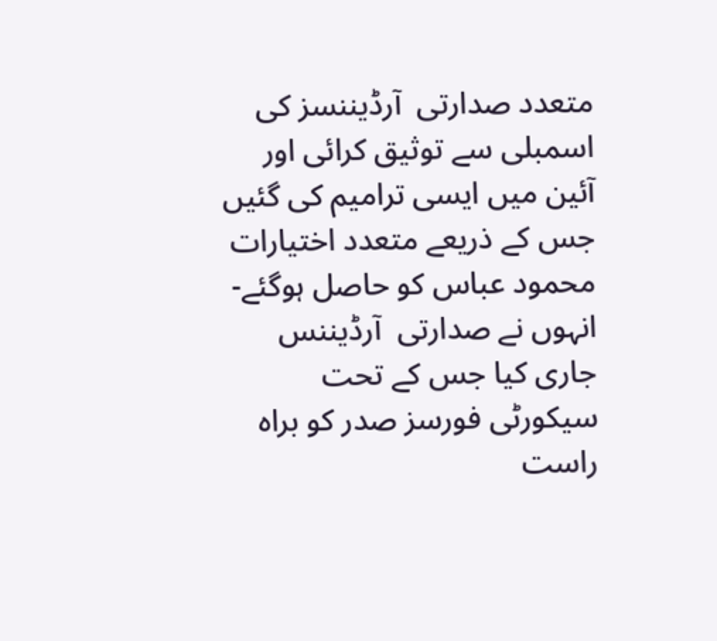متعدد صدارتی  آرڈیننسز کی اسمبلی سے توثیق کرائی اور  آئین میں ایسی ترامیم کی گئیں جس کے ذریعے متعدد اختیارات محمود عباس کو حاصل ہوگئے- انہوں نے صدارتی  آرڈیننس جاری کیا جس کے تحت سیکورٹی فورسز صدر کو براہ راست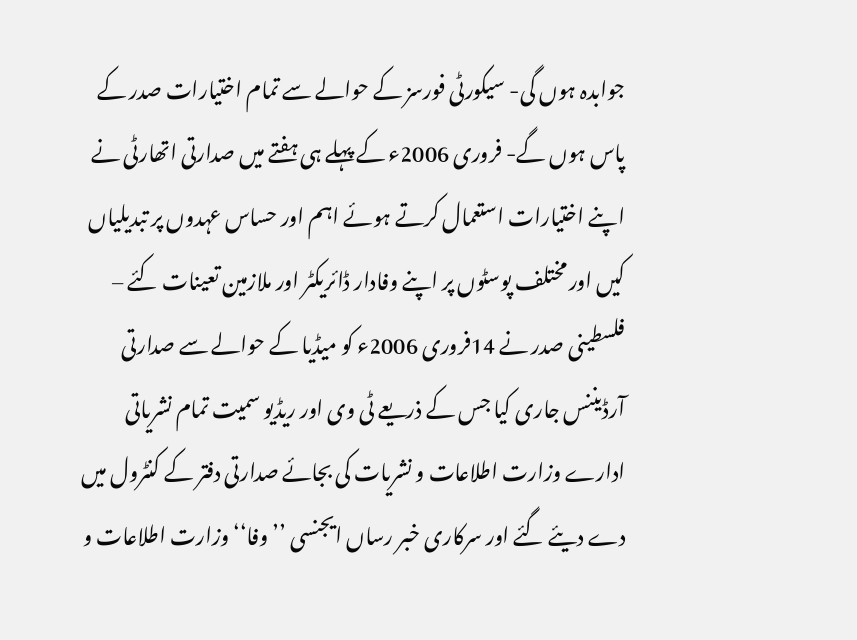جوابدہ ہوں گی- سیکورٹی فورسز کے حوالے سے تمام اختیارات صدر کے پاس ہوں گے- فروری 2006ء کے پہلے ہی ہفتے میں صدارتی اتھارٹی نے اپنے اختیارات استعمال کرتے ہوئے اہم اور حساس عہدوں پر تبدیلیاں کیں اور مختلف پوسٹوں پر اپنے وفادار ڈائریکٹر اور ملازمین تعینات کئے –
فلسطینی صدر نے 14فروری 2006ء کو میڈیا کے حوالے سے صدارتی  آرڈیننس جاری کیا جس کے ذریعے ٹی وی اور ریڈیو سمیت تمام نشریاتی ادارے وزارت اطلاعات و نشریات کی بجائے صدارتی دفتر کے کنٹرول میں دے دیئے گئے اور سرکاری خبر رساں ایجنسی ’’وفا‘‘وزارت اطلاعات و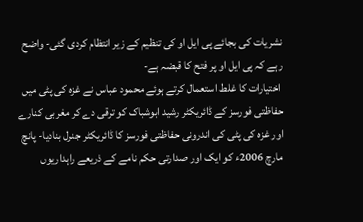نشریات کی بجائے پی ایل او کی تنظیم کے زیر انتظام کردی گئی- واضح رہے کہ پی ایل او پر فتح کا قبضہ ہے-
 اختیارات کا غلط استعمال کرتے ہوئے محمود عباس نے غزہ کی پٹی میں حفاظتی فورسز کے ڈائریکٹر رشید ابوشباک کو ترقی دے کر مغربی کنارے اور غزہ کی پٹی کی اندرونی حفاظتی فورسز کا ڈائریکٹر جنرل بنادیا- پانچ مارچ 2006ء کو ایک اور صدارتی حکم نامے کے ذریعے راہداریوں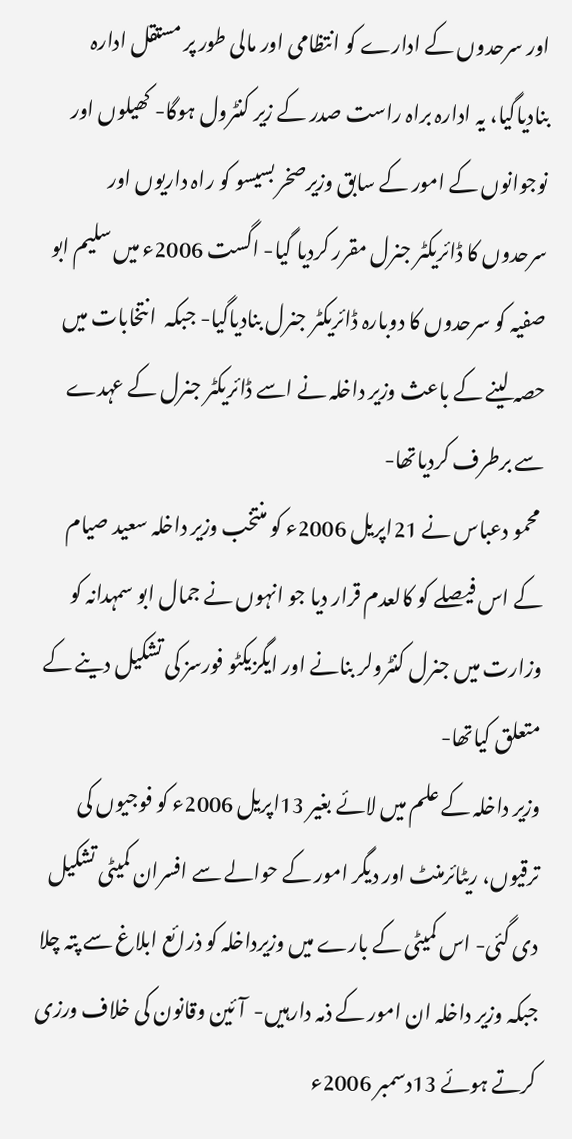اور سرحدوں کے ادارے کو انتظامی اور مالی طور پر مستقل ادارہ بنادیاگیا، یہ ادارہ براہ راست صدر کے زیر کنٹرول ہوگا- کھیلوں اور نوجوانوں کے امور کے سابق وزیرصخر بسیسو کو راہ داریوں اور سرحدوں کا ڈائریکٹر جنرل مقرر کردیا گیا- اگست 2006ء میں سلیم ابو صفیہ کو سرحدوں کا دوبارہ ڈائریکٹر جنرل بنادیاگیا- جبکہ  انتخابات میں حصہ لینے کے باعث وزیر داخلہ نے اسے ڈائریکٹر جنرل کے عہدے سے برطرف کردیاتھا-
 محمو دعباس نے 21اپریل 2006ء کو منتخب وزیر داخلہ سعید صیام کے اس فیصلے کو کالعدم قرار دیا جو انہوں نے جمال ابو سمہدانہ کو وزارت میں جنرل کنٹرولر بنانے اور ایگزیکٹو فورسز کی تشکیل دینے کے متعلق کیاتھا-
وزیر داخلہ کے علم میں لائے بغیر 13اپریل 2006ء کو فوجیوں کی ترقیوں، ریٹائرمنٹ اور دیگر امور کے حوالے سے افسران کمیٹی تشکیل دی گئی- اس کمیٹی کے بارے میں وزیرداخلہ کو ذرائع ابلاغ سے پتہ چلا جبکہ وزیر داخلہ ان امور کے ذمہ دارہیں-  آئین وقانون کی خلاف ورزی کرتے ہوئے 13دسمبر 2006ء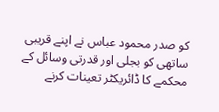کو صدر محمود عباس نے اپنے قریبی ساتھی کو بجلی اور قدرتی وسائل کے محکمے کا ڈائریکٹر تعینات کرنے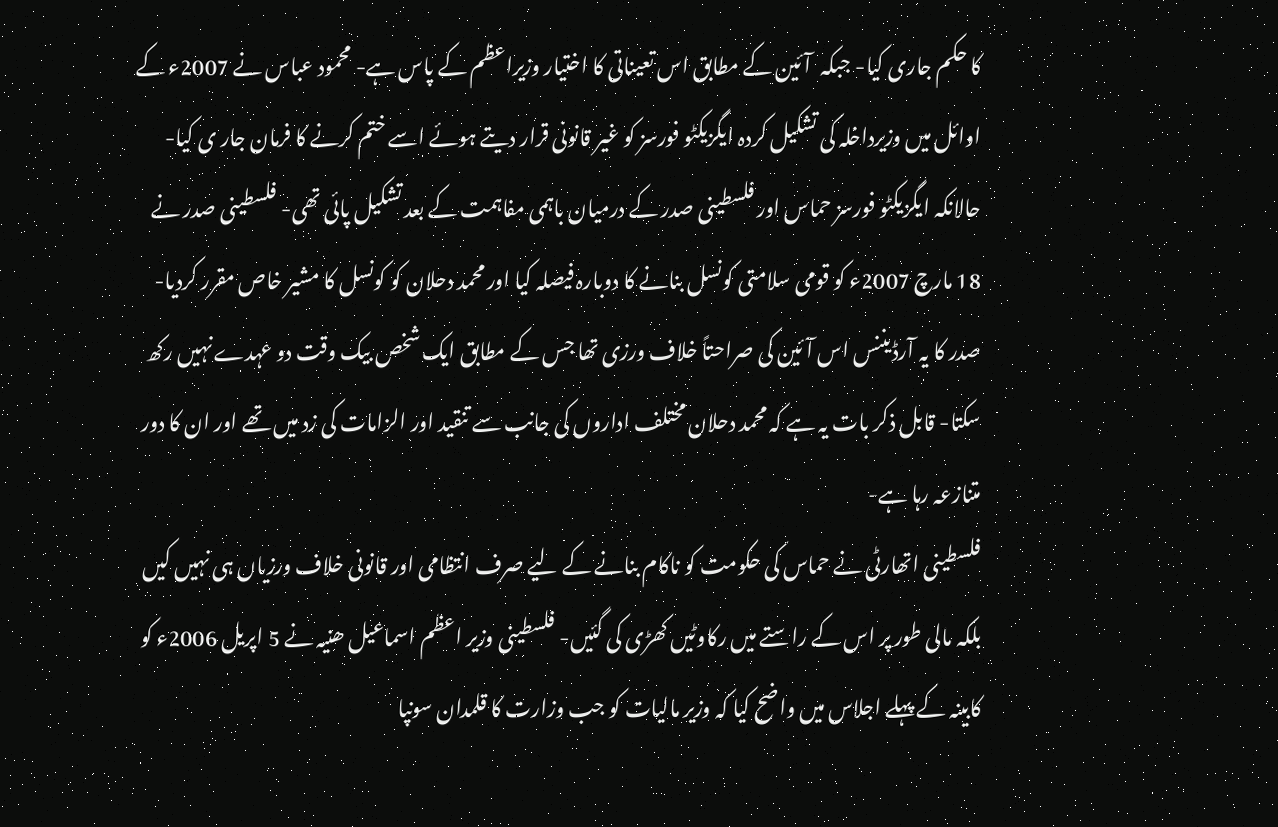کا حکم جاری کیا- جبکہ  آئین کے مطابق اس تعیناتی کا اختیار وزیراعظم کے پاس ہے- محمود عباس نے 2007ء کے اوائل میں وزیرداخلہ کی تشکیل کردہ ایگزیکٹو فورسز کو غیر قانونی قرار دیتے ہوئے اسے ختم کرنے کا فرمان جار ی کیا- حالانکہ ایگزیکٹو فورسز حماس اور فلسطینی صدر کے درمیان باہمی مفاہمت کے بعد تشکیل پائی تھی- فلسطینی صدر نے 18 مارچ 2007ء کو قومی سلامتی کونسل بنانے کا دوبارہ فیصلہ کیا اور محمد دحلان کو کونسل کا مشیر خاص مقرر کردیا- صدر کا یہ آرڈیننس اس آئین کی صراحتاً خلاف ورزی تھا جس کے مطابق ایک شخص بیک وقت دو عہدے نہیں رکھ سکتا- قابل ذکر بات یہ ہے کہ محمد دحلان مختلف اداروں کی جانب سے تنقید اور الزامات کی زد میں تھے اور ان کا دور متنازعہ رہا ہے-
فلسطینی اتھارٹی نے حماس کی حکومت کو ناکام بنانے کے لیے صرف انتظامی اور قانونی خلاف ورزیاں ہی نہیں کیں بلکہ مالی طور پر اس کے راستے میں رکاوٹیں کھڑی کی گئیں- فلسطینی وزیر اعظم اسماعیل ھنیہ نے 5 اپریل 2006ء کو کابینہ کے پہلے اجلاس میں واضح کیا کہ وزیر مالیات کو جب وزارت کا قلمدان سونپا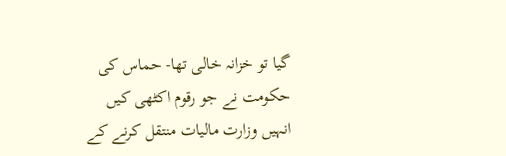گیا تو خزانہ خالی تھا- حماس کی حکومت نے جو رقوم اکٹھی کیں انہیں وزارت مالیات منتقل کرنے کے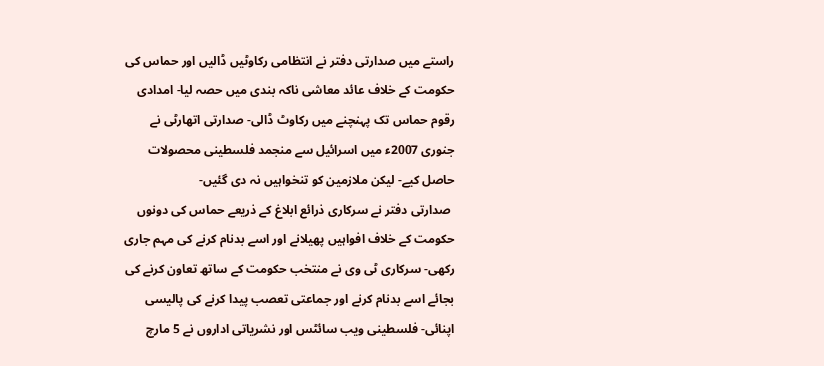راستے میں صدارتی دفتر نے انتظامی رکاوٹیں ڈالیں اور حماس کی حکومت کے خلاف عائد معاشی ناکہ بندی میں حصہ لیا- امدادی رقوم حماس تک پہنچنے میں رکاوٹ ڈالی- صدارتی اتھارٹی نے جنوری 2007ء میں اسرائیل سے منجمد فلسطینی محصولات حاصل کیے- لیکن ملازمین کو تنخواہیں نہ دی گئیں-
 صدارتی دفتر نے سرکاری ذرائع ابلاغ کے ذریعے حماس کی دونوں حکومت کے خلاف افواہیں پھیلانے اور اسے بدنام کرنے کی مہم جاری رکھی- سرکاری ٹی وی نے منتخب حکومت کے ساتھ تعاون کرنے کی بجائے اسے بدنام کرنے اور جماعتی تعصب پیدا کرنے کی پالیسی اپنائی- فلسطینی ویب سائٹس اور نشریاتی اداروں نے 5 مارچ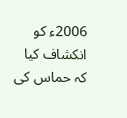2006ء کو انکشاف کیا کہ حماس کی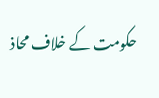حکومت کے خلاف محاذ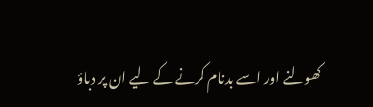کھولنے اور اسے بدنام کرنے کے لیے ان پر دباؤ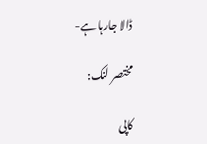ڈالا جارہا ہے-

مختصر لنک:

کاپی